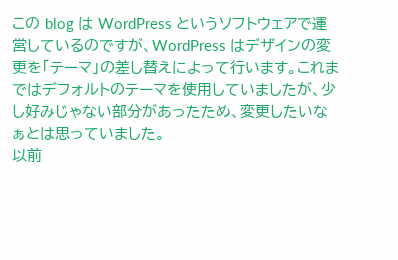この blog は WordPress というソフトウェアで運営しているのですが、WordPress はデザインの変更を「テーマ」の差し替えによって行います。これまではデフォルトのテーマを使用していましたが、少し好みじゃない部分があったため、変更したいなぁとは思っていました。
以前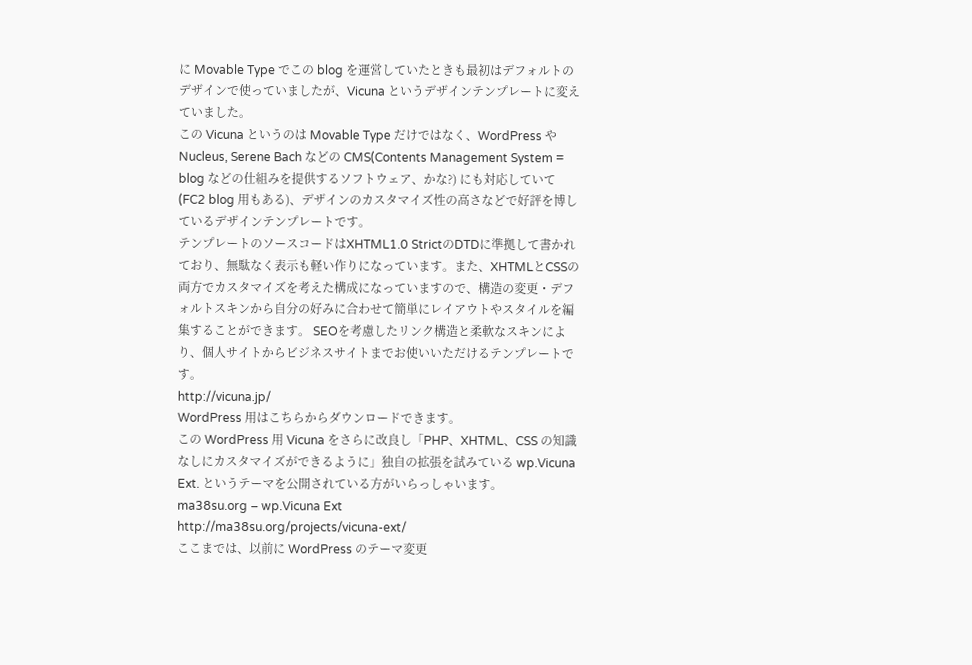に Movable Type でこの blog を運営していたときも最初はデフォルトのデザインで使っていましたが、Vicuna というデザインテンプレートに変えていました。
この Vicuna というのは Movable Type だけではなく、WordPress や Nucleus, Serene Bach などの CMS(Contents Management System = blog などの仕組みを提供するソフトウェア、かな?) にも対応していて (FC2 blog 用もある)、デザインのカスタマイズ性の高さなどで好評を博しているデザインテンプレートです。
テンプレートのソースコードはXHTML1.0 StrictのDTDに準拠して書かれており、無駄なく表示も軽い作りになっています。また、XHTMLとCSSの両方でカスタマイズを考えた構成になっていますので、構造の変更・デフォルトスキンから自分の好みに合わせて簡単にレイアウトやスタイルを編集することができます。 SEOを考慮したリンク構造と柔軟なスキンにより、個人サイトからビジネスサイトまでお使いいただけるテンプレートです。
http://vicuna.jp/
WordPress 用はこちらからダウンロードできます。
この WordPress 用 Vicuna をさらに改良し「PHP、XHTML、CSS の知識なしにカスタマイズができるように」独自の拡張を試みている wp.Vicuna Ext. というテーマを公開されている方がいらっしゃいます。
ma38su.org – wp.Vicuna Ext
http://ma38su.org/projects/vicuna-ext/
ここまでは、以前に WordPress のテーマ変更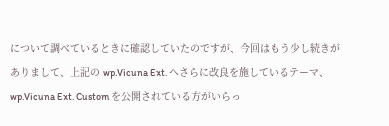について調べているときに確認していたのですが、今回はもう少し続きがありまして、上記の wp.Vicuna Ext. へさらに改良を施しているテーマ、 wp.Vicuna Ext. Custom を公開されている方がいらっ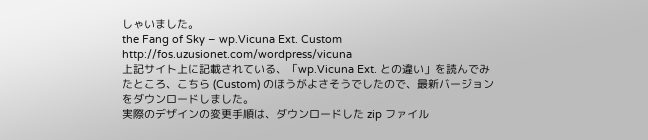しゃいました。
the Fang of Sky – wp.Vicuna Ext. Custom
http://fos.uzusionet.com/wordpress/vicuna
上記サイト上に記載されている、「wp.Vicuna Ext. との違い」を読んでみたところ、こちら (Custom) のほうがよさそうでしたので、最新バージョンをダウンロードしました。
実際のデザインの変更手順は、ダウンロードした zip ファイル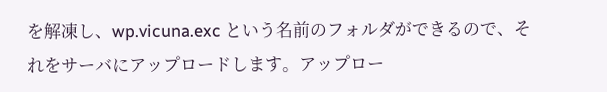を解凍し、wp.vicuna.exc という名前のフォルダができるので、それをサーバにアップロードします。アップロー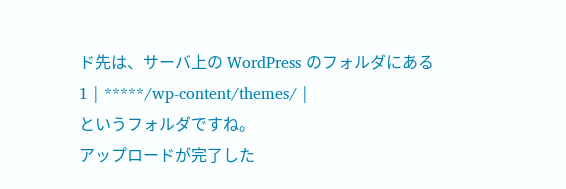ド先は、サーバ上の WordPress のフォルダにある
1 | *****/wp-content/themes/ |
というフォルダですね。
アップロードが完了した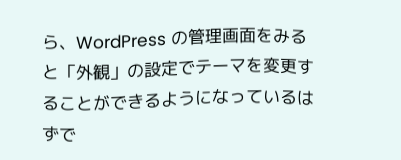ら、WordPress の管理画面をみると「外観」の設定でテーマを変更することができるようになっているはずで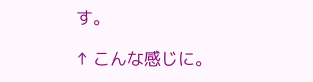す。

↑ こんな感じに。